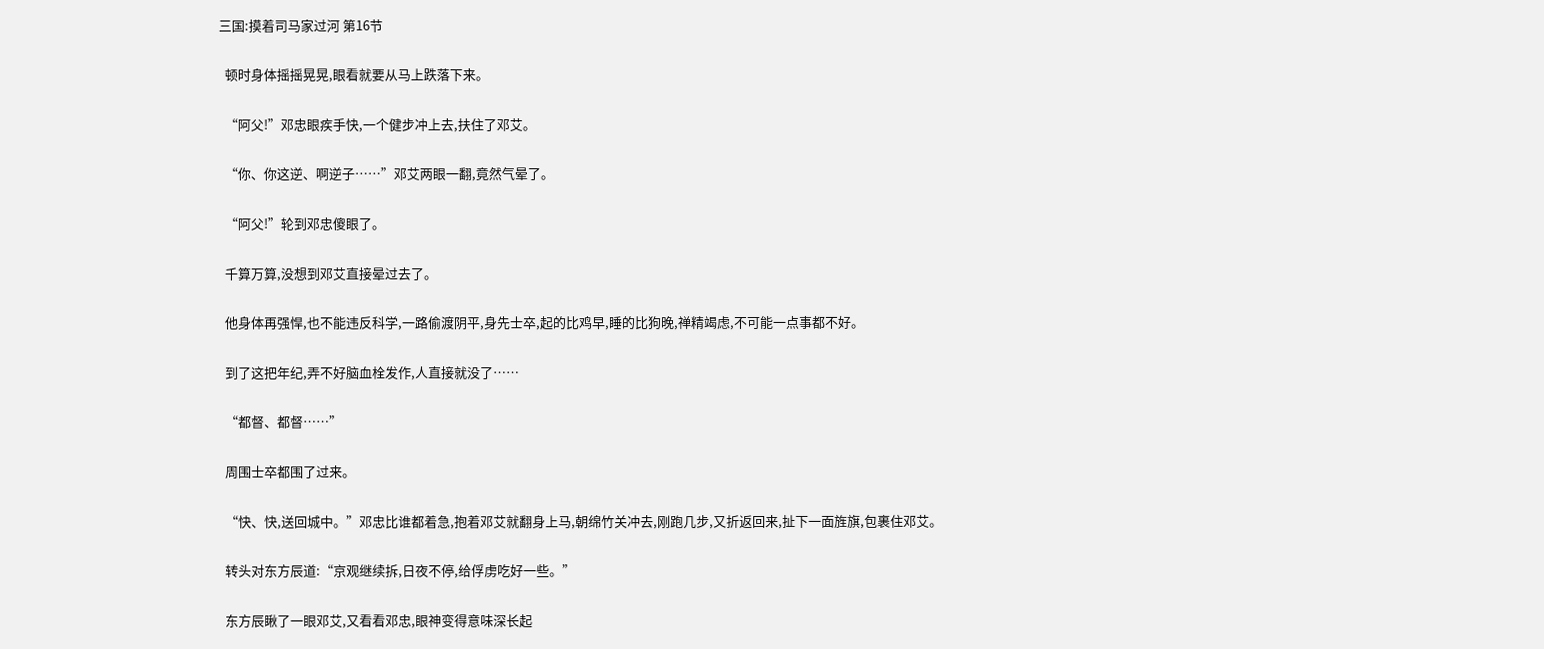三国:摸着司马家过河 第16节

  顿时身体摇摇晃晃,眼看就要从马上跌落下来。

  “阿父!”邓忠眼疾手快,一个健步冲上去,扶住了邓艾。

  “你、你这逆、啊逆子……”邓艾两眼一翻,竟然气晕了。

  “阿父!”轮到邓忠傻眼了。

  千算万算,没想到邓艾直接晕过去了。

  他身体再强悍,也不能违反科学,一路偷渡阴平,身先士卒,起的比鸡早,睡的比狗晚,禅精竭虑,不可能一点事都不好。

  到了这把年纪,弄不好脑血栓发作,人直接就没了……

  “都督、都督……”

  周围士卒都围了过来。

  “快、快,送回城中。”邓忠比谁都着急,抱着邓艾就翻身上马,朝绵竹关冲去,刚跑几步,又折返回来,扯下一面旌旗,包裹住邓艾。

  转头对东方辰道:“京观继续拆,日夜不停,给俘虏吃好一些。”

  东方辰瞅了一眼邓艾,又看看邓忠,眼神变得意味深长起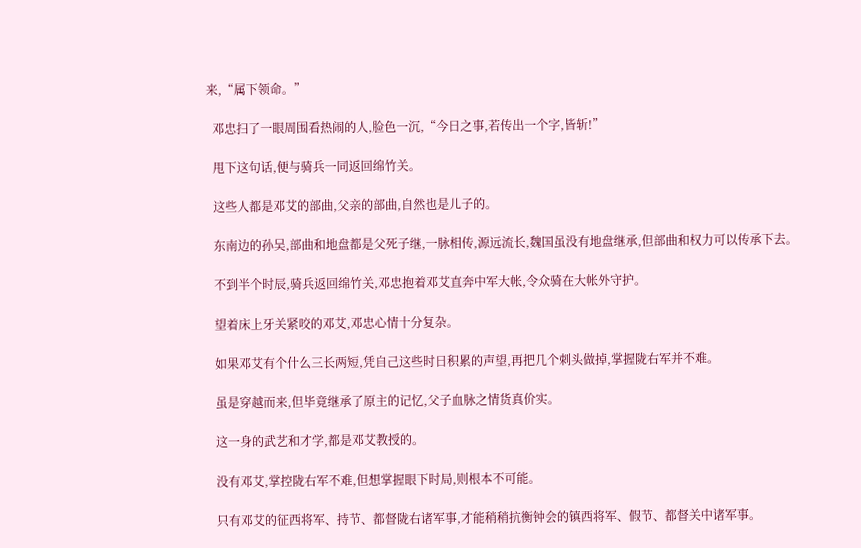来,“属下领命。”

  邓忠扫了一眼周围看热闹的人,脸色一沉,“今日之事,若传出一个字,皆斩!”

  甩下这句话,便与骑兵一同返回绵竹关。

  这些人都是邓艾的部曲,父亲的部曲,自然也是儿子的。

  东南边的孙吴,部曲和地盘都是父死子继,一脉相传,源远流长,魏国虽没有地盘继承,但部曲和权力可以传承下去。

  不到半个时辰,骑兵返回绵竹关,邓忠抱着邓艾直奔中军大帐,令众骑在大帐外守护。

  望着床上牙关紧咬的邓艾,邓忠心情十分复杂。

  如果邓艾有个什么三长两短,凭自己这些时日积累的声望,再把几个刺头做掉,掌握陇右军并不难。

  虽是穿越而来,但毕竟继承了原主的记忆,父子血脉之情货真价实。

  这一身的武艺和才学,都是邓艾教授的。

  没有邓艾,掌控陇右军不难,但想掌握眼下时局,则根本不可能。

  只有邓艾的征西将军、持节、都督陇右诸军事,才能稍稍抗衡钟会的镇西将军、假节、都督关中诸军事。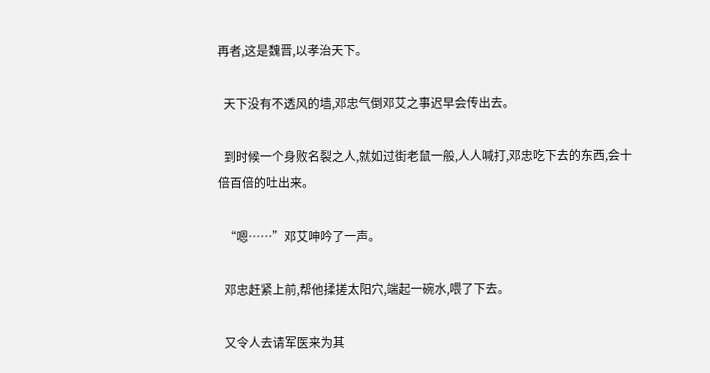再者,这是魏晋,以孝治天下。

  天下没有不透风的墙,邓忠气倒邓艾之事迟早会传出去。

  到时候一个身败名裂之人,就如过街老鼠一般,人人喊打,邓忠吃下去的东西,会十倍百倍的吐出来。

  “嗯……”邓艾呻吟了一声。

  邓忠赶紧上前,帮他揉搓太阳穴,端起一碗水,喂了下去。

  又令人去请军医来为其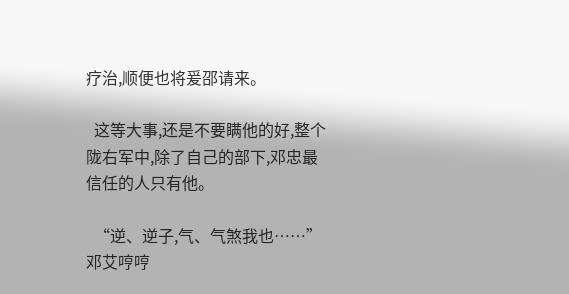疗治,顺便也将爰邵请来。

  这等大事,还是不要瞒他的好,整个陇右军中,除了自己的部下,邓忠最信任的人只有他。

  “逆、逆子,气、气煞我也……”邓艾哼哼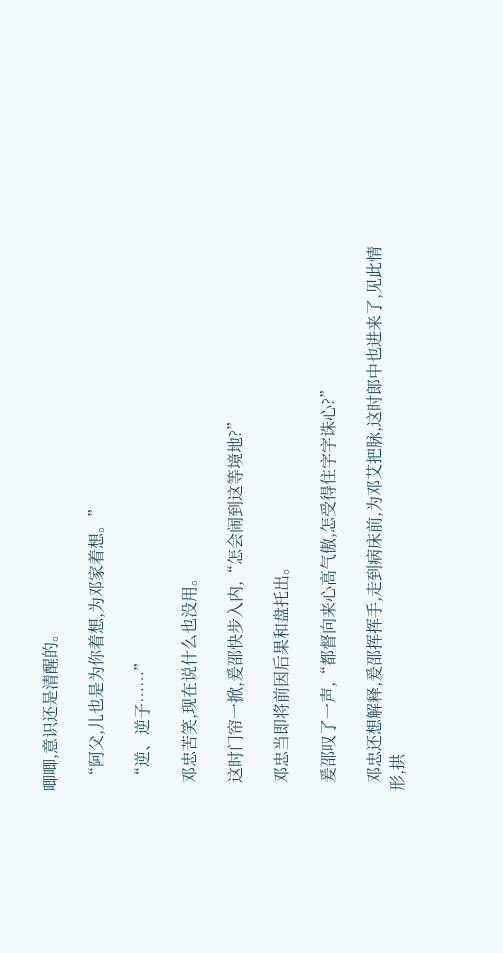唧唧,意识还是清醒的。

  “阿父,儿也是为你着想,为邓家着想。”

  “逆、逆子……”

  邓忠苦笑,现在说什么也没用。

  这时门帘一掀,爰邵快步入内,“怎会闹到这等境地?”

  邓忠当即将前因后果和盘托出。

  爰邵叹了一声,“都督向来心高气傲,怎受得住字字诛心?”

  邓忠还想解释,爰邵挥挥手,走到病床前,为邓艾把脉,这时郎中也进来了,见此情形,拱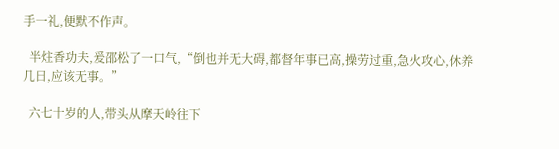手一礼,便默不作声。

  半炷香功夫,爰邵松了一口气,“倒也并无大碍,都督年事已高,操劳过重,急火攻心,休养几日,应该无事。”

  六七十岁的人,带头从摩天岭往下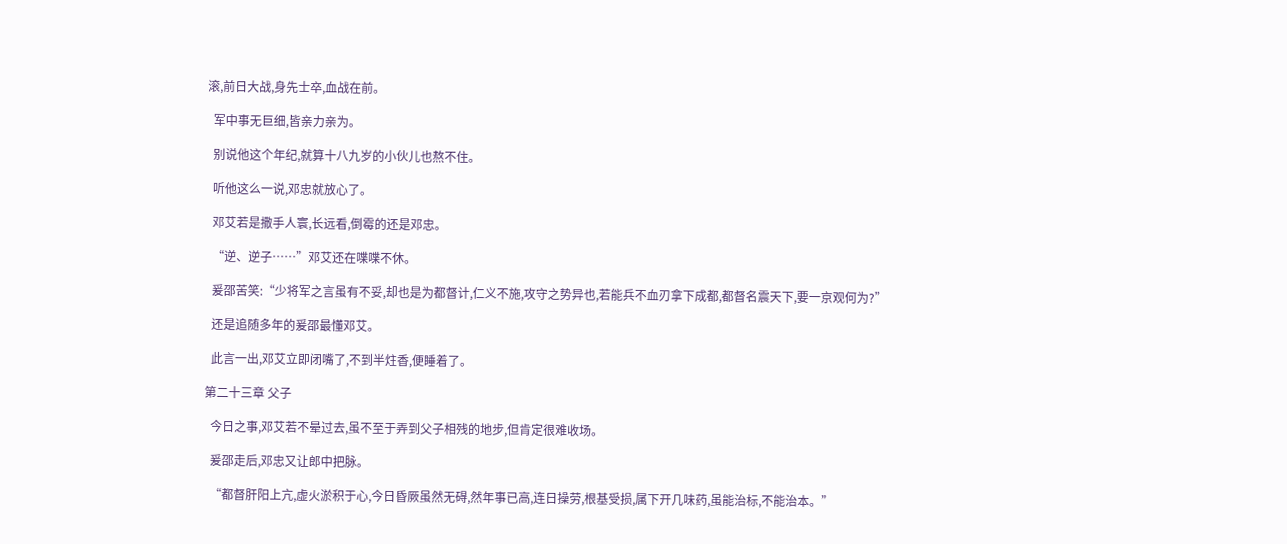滚,前日大战,身先士卒,血战在前。

  军中事无巨细,皆亲力亲为。

  别说他这个年纪,就算十八九岁的小伙儿也熬不住。

  听他这么一说,邓忠就放心了。

  邓艾若是撒手人寰,长远看,倒霉的还是邓忠。

  “逆、逆子……”邓艾还在喋喋不休。

  爰邵苦笑:“少将军之言虽有不妥,却也是为都督计,仁义不施,攻守之势异也,若能兵不血刃拿下成都,都督名震天下,要一京观何为?”

  还是追随多年的爰邵最懂邓艾。

  此言一出,邓艾立即闭嘴了,不到半炷香,便睡着了。

第二十三章 父子

  今日之事,邓艾若不晕过去,虽不至于弄到父子相残的地步,但肯定很难收场。

  爰邵走后,邓忠又让郎中把脉。

  “都督肝阳上亢,虚火淤积于心,今日昏厥虽然无碍,然年事已高,连日操劳,根基受损,属下开几味药,虽能治标,不能治本。”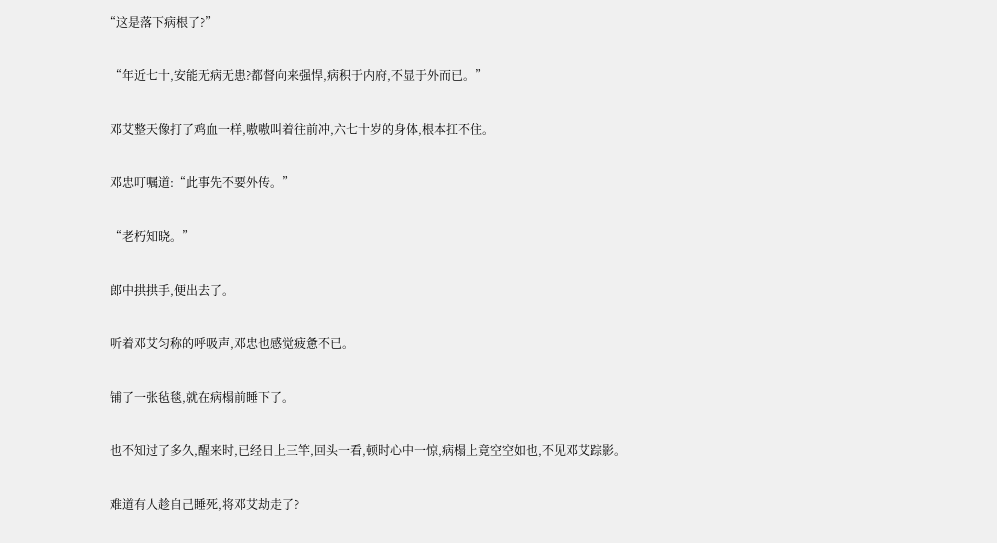“这是落下病根了?”

  “年近七十,安能无病无患?都督向来强悍,病积于内府,不显于外而已。”

  邓艾整天像打了鸡血一样,嗷嗷叫着往前冲,六七十岁的身体,根本扛不住。

  邓忠叮嘱道:“此事先不要外传。”

  “老朽知晓。”

  郎中拱拱手,便出去了。

  听着邓艾匀称的呼吸声,邓忠也感觉疲惫不已。

  铺了一张毡毯,就在病榻前睡下了。

  也不知过了多久,醒来时,已经日上三竿,回头一看,顿时心中一惊,病榻上竟空空如也,不见邓艾踪影。

  难道有人趁自己睡死,将邓艾劫走了?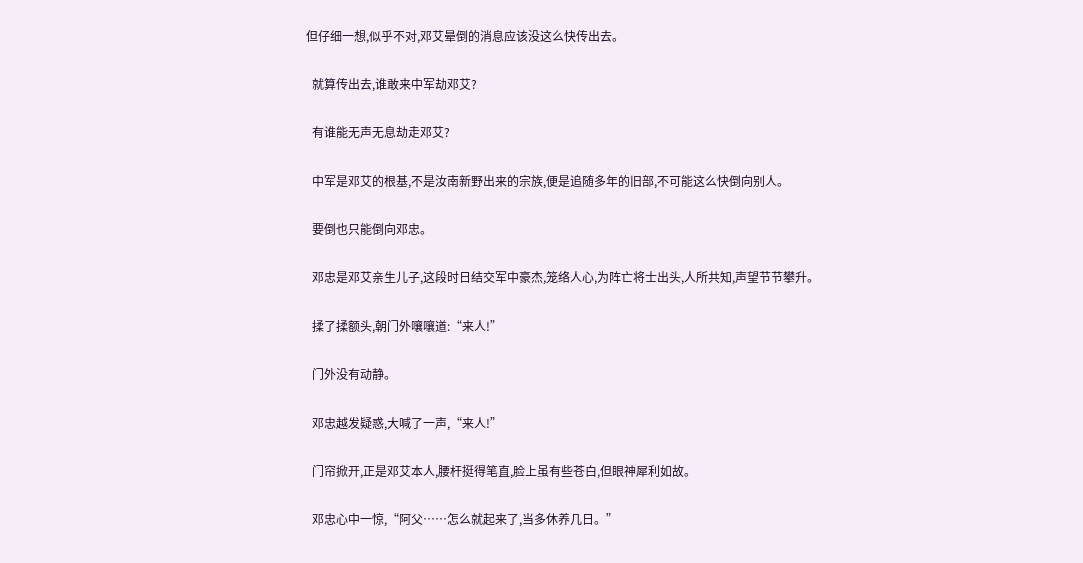但仔细一想,似乎不对,邓艾晕倒的消息应该没这么快传出去。

  就算传出去,谁敢来中军劫邓艾?

  有谁能无声无息劫走邓艾?

  中军是邓艾的根基,不是汝南新野出来的宗族,便是追随多年的旧部,不可能这么快倒向别人。

  要倒也只能倒向邓忠。

  邓忠是邓艾亲生儿子,这段时日结交军中豪杰,笼络人心,为阵亡将士出头,人所共知,声望节节攀升。

  揉了揉额头,朝门外嚷嚷道:“来人!”

  门外没有动静。

  邓忠越发疑惑,大喊了一声,“来人!”

  门帘掀开,正是邓艾本人,腰杆挺得笔直,脸上虽有些苍白,但眼神犀利如故。

  邓忠心中一惊,“阿父……怎么就起来了,当多休养几日。”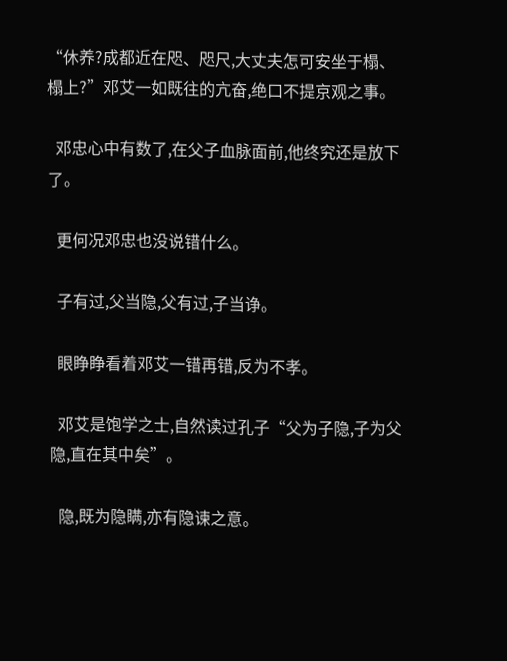“休养?成都近在咫、咫尺,大丈夫怎可安坐于榻、榻上?”邓艾一如既往的亢奋,绝口不提京观之事。

  邓忠心中有数了,在父子血脉面前,他终究还是放下了。

  更何况邓忠也没说错什么。

  子有过,父当隐,父有过,子当诤。

  眼睁睁看着邓艾一错再错,反为不孝。

  邓艾是饱学之士,自然读过孔子“父为子隐,子为父隐,直在其中矣”。

  隐,既为隐瞒,亦有隐谏之意。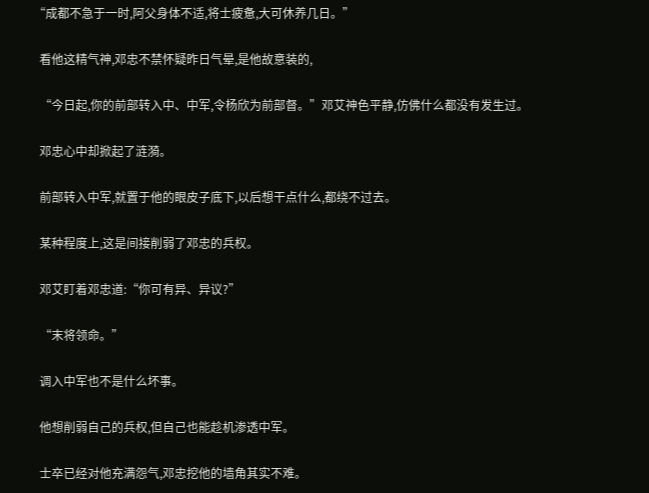“成都不急于一时,阿父身体不适,将士疲惫,大可休养几日。”

  看他这精气神,邓忠不禁怀疑昨日气晕,是他故意装的,

  “今日起,你的前部转入中、中军,令杨欣为前部督。”邓艾神色平静,仿佛什么都没有发生过。

  邓忠心中却掀起了涟漪。

  前部转入中军,就置于他的眼皮子底下,以后想干点什么,都绕不过去。

  某种程度上,这是间接削弱了邓忠的兵权。

  邓艾盯着邓忠道:“你可有异、异议?”

  “末将领命。”

  调入中军也不是什么坏事。

  他想削弱自己的兵权,但自己也能趁机渗透中军。

  士卒已经对他充满怨气,邓忠挖他的墙角其实不难。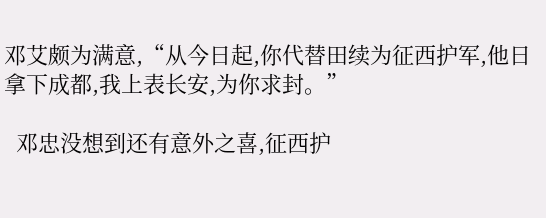邓艾颇为满意,“从今日起,你代替田续为征西护军,他日拿下成都,我上表长安,为你求封。”

  邓忠没想到还有意外之喜,征西护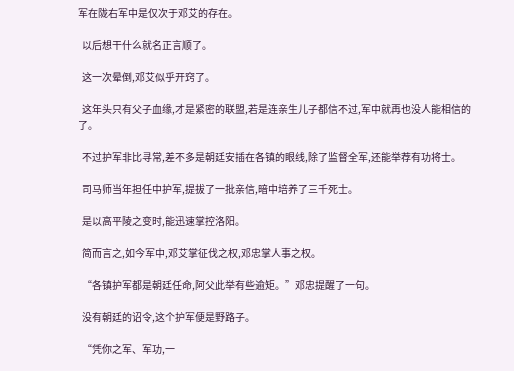军在陇右军中是仅次于邓艾的存在。

  以后想干什么就名正言顺了。

  这一次晕倒,邓艾似乎开窍了。

  这年头只有父子血缘,才是紧密的联盟,若是连亲生儿子都信不过,军中就再也没人能相信的了。

  不过护军非比寻常,差不多是朝廷安插在各镇的眼线,除了监督全军,还能举荐有功将士。

  司马师当年担任中护军,提拔了一批亲信,暗中培养了三千死士。

  是以高平陵之变时,能迅速掌控洛阳。

  简而言之,如今军中,邓艾掌征伐之权,邓忠掌人事之权。

  “各镇护军都是朝廷任命,阿父此举有些逾矩。”邓忠提醒了一句。

  没有朝廷的诏令,这个护军便是野路子。

  “凭你之军、军功,一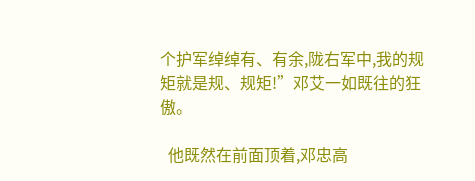个护军绰绰有、有余,陇右军中,我的规矩就是规、规矩!”邓艾一如既往的狂傲。

  他既然在前面顶着,邓忠高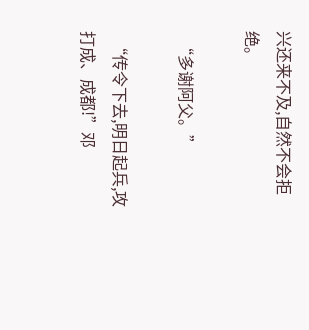兴还来不及,自然不会拒绝。

  “多谢阿父。”

  “传令下去,明日起兵,攻打成、成都!”邓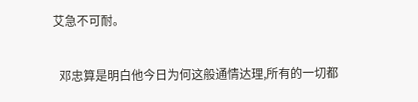艾急不可耐。

  邓忠算是明白他今日为何这般通情达理,所有的一切都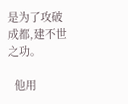是为了攻破成都,建不世之功。

  他用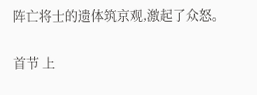阵亡将士的遗体筑京观,激起了众怒。

首节 上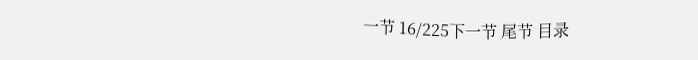一节 16/225下一节 尾节 目录